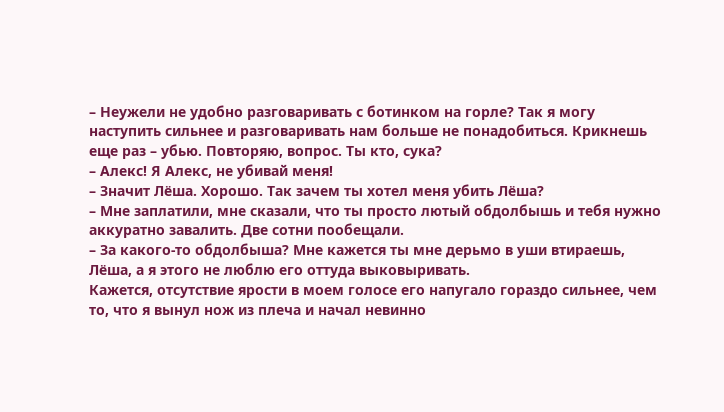– Неужели не удобно разговаривать с ботинком на горле? Так я могу наступить сильнее и разговаривать нам больше не понадобиться. Крикнешь еще раз – убью. Повторяю, вопрос. Ты кто, сука?
– Алекс! Я Алекс, не убивай меня!
– Значит Лёша. Хорошо. Так зачем ты хотел меня убить Лёша?
– Мне заплатили, мне сказали, что ты просто лютый обдолбышь и тебя нужно аккуратно завалить. Две сотни пообещали.
– За какого-то обдолбыша? Мне кажется ты мне дерьмо в уши втираешь, Лёша, а я этого не люблю его оттуда выковыривать.
Кажется, отсутствие ярости в моем голосе его напугало гораздо сильнее, чем то, что я вынул нож из плеча и начал невинно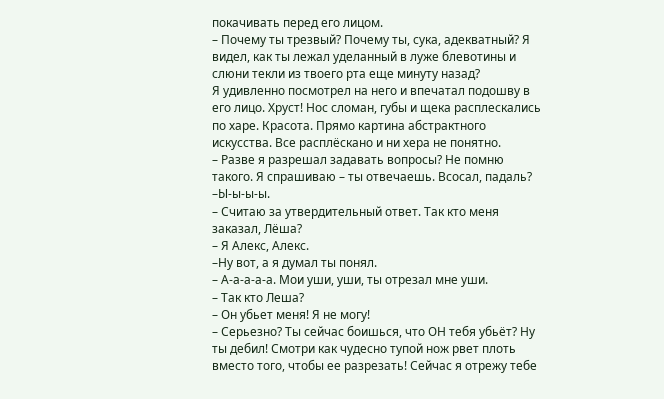покачивать перед его лицом.
– Почему ты трезвый? Почему ты, сука, адекватный? Я видел, как ты лежал уделанный в луже блевотины и слюни текли из твоего рта еще минуту назад?
Я удивленно посмотрел на него и впечатал подошву в его лицо. Хруст! Нос сломан, губы и щека расплескались по харе. Красота. Прямо картина абстрактного искусства. Все расплёскано и ни хера не понятно.
– Разве я разрешал задавать вопросы? Не помню такого. Я спрашиваю – ты отвечаешь. Всосал, падаль?
–Ы-ы-ы-ы.
– Считаю за утвердительный ответ. Так кто меня заказал, Лёша?
– Я Алекс, Алекс.
–Ну вот, а я думал ты понял.
– А-а-а-а-а. Мои уши, уши, ты отрезал мне уши.
– Так кто Леша?
– Он убьет меня! Я не могу!
– Серьезно? Ты сейчас боишься, что ОН тебя убьёт? Ну ты дебил! Смотри как чудесно тупой нож рвет плоть вместо того, чтобы ее разрезать! Сейчас я отрежу тебе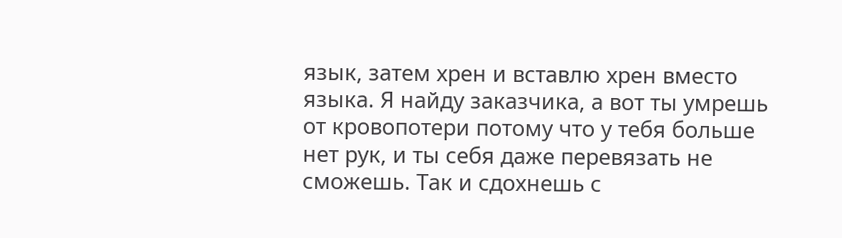язык, затем хрен и вставлю хрен вместо языка. Я найду заказчика, а вот ты умрешь от кровопотери потому что у тебя больше нет рук, и ты себя даже перевязать не сможешь. Так и сдохнешь с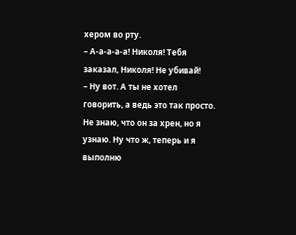хером во рту.
– А-а-а-а-а! Николя! Тебя заказал, Николя! Не убивай!
– Ну вот. А ты не хотел говорить, а ведь это так просто. Не знаю, что он за хрен, но я узнаю. Ну что ж, теперь и я выполню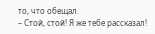то, что обещал.
– Стой, стой! Я же тебе рассказал!